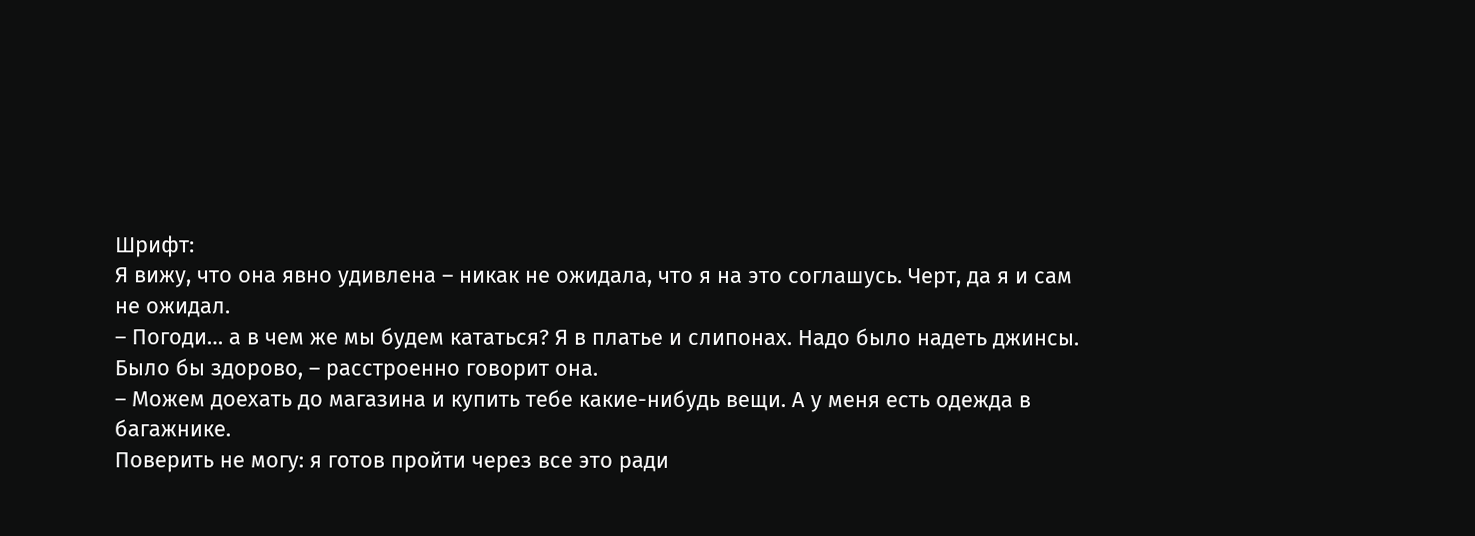Шрифт:
Я вижу, что она явно удивлена – никак не ожидала, что я на это соглашусь. Черт, да я и сам не ожидал.
– Погоди… а в чем же мы будем кататься? Я в платье и слипонах. Надо было надеть джинсы. Было бы здорово, – расстроенно говорит она.
– Можем доехать до магазина и купить тебе какие-нибудь вещи. А у меня есть одежда в багажнике.
Поверить не могу: я готов пройти через все это ради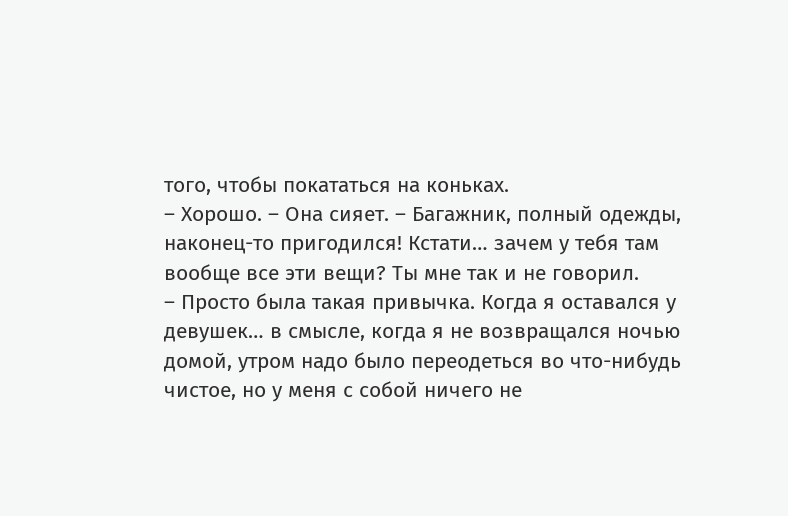того, чтобы покататься на коньках.
– Хорошо. – Она сияет. – Багажник, полный одежды, наконец-то пригодился! Кстати… зачем у тебя там вообще все эти вещи? Ты мне так и не говорил.
– Просто была такая привычка. Когда я оставался у девушек… в смысле, когда я не возвращался ночью домой, утром надо было переодеться во что-нибудь чистое, но у меня с собой ничего не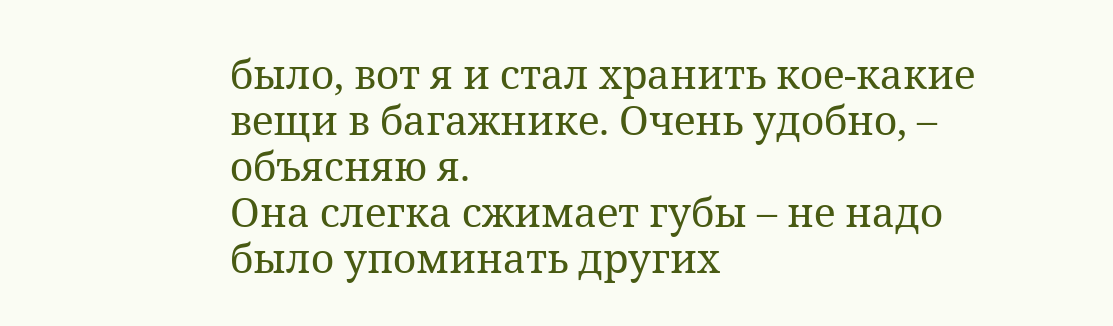было, вот я и стал хранить кое-какие вещи в багажнике. Очень удобно, – объясняю я.
Она слегка сжимает губы – не надо было упоминать других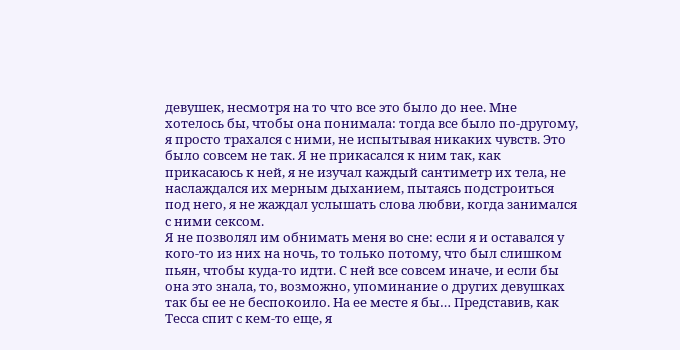девушек, несмотря на то что все это было до нее. Мне хотелось бы, чтобы она понимала: тогда все было по-другому, я просто трахался с ними, не испытывая никаких чувств. Это было совсем не так. Я не прикасался к ним так, как прикасаюсь к ней, я не изучал каждый сантиметр их тела, не наслаждался их мерным дыханием, пытаясь подстроиться под него, я не жаждал услышать слова любви, когда занимался с ними сексом.
Я не позволял им обнимать меня во сне: если я и оставался у кого-то из них на ночь, то только потому, что был слишком пьян, чтобы куда-то идти. С ней все совсем иначе, и если бы она это знала, то, возможно, упоминание о других девушках так бы ее не беспокоило. На ее месте я бы… Представив, как Тесса спит с кем-то еще, я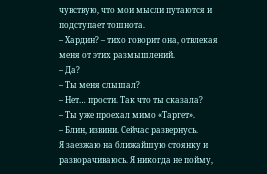чувствую, что мои мысли путаются и подступает тошнота.
– Хардин? – тихо говорит она, отвлекая меня от этих размышлений.
– Да?
– Ты меня слышал?
– Нет… прости. Так что ты сказала?
– Ты уже проехал мимо «Таргет».
– Блин, извини. Сейчас развернусь.
Я заезжаю на ближайшую стоянку и разворачиваюсь. Я никогда не пойму,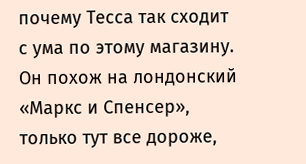почему Тесса так сходит с ума по этому магазину. Он похож на лондонский «Маркс и Спенсер», только тут все дороже,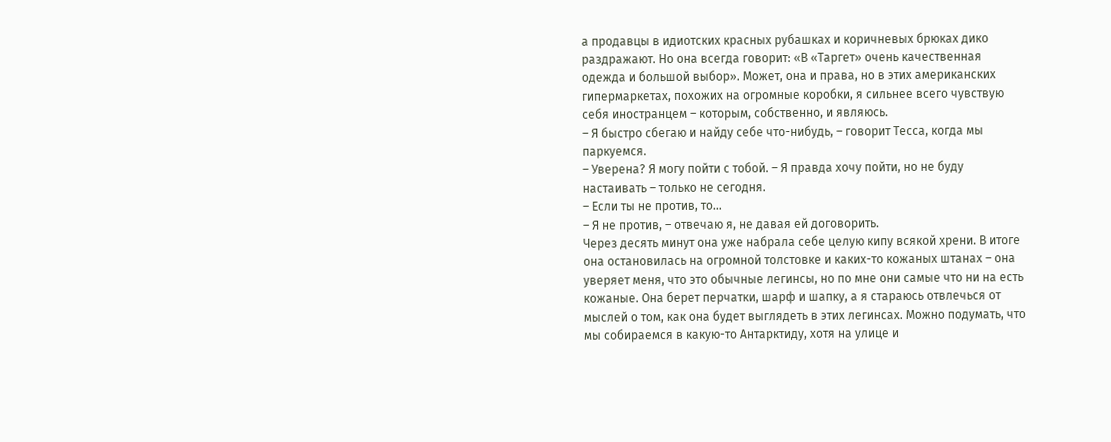а продавцы в идиотских красных рубашках и коричневых брюках дико раздражают. Но она всегда говорит: «В «Таргет» очень качественная одежда и большой выбор». Может, она и права, но в этих американских гипермаркетах, похожих на огромные коробки, я сильнее всего чувствую себя иностранцем – которым, собственно, и являюсь.
– Я быстро сбегаю и найду себе что-нибудь, – говорит Тесса, когда мы паркуемся.
– Уверена? Я могу пойти с тобой. – Я правда хочу пойти, но не буду настаивать – только не сегодня.
– Если ты не против, то…
– Я не против, – отвечаю я, не давая ей договорить.
Через десять минут она уже набрала себе целую кипу всякой хрени. В итоге она остановилась на огромной толстовке и каких-то кожаных штанах – она уверяет меня, что это обычные легинсы, но по мне они самые что ни на есть кожаные. Она берет перчатки, шарф и шапку, а я стараюсь отвлечься от мыслей о том, как она будет выглядеть в этих легинсах. Можно подумать, что мы собираемся в какую-то Антарктиду, хотя на улице и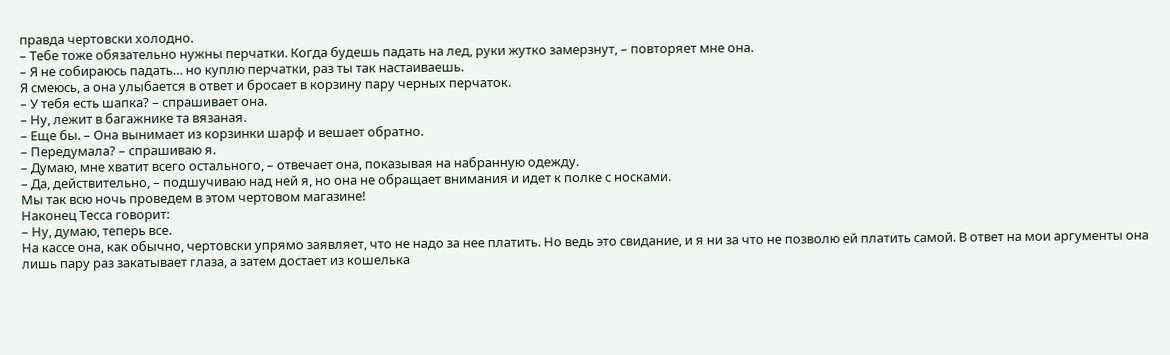правда чертовски холодно.
– Тебе тоже обязательно нужны перчатки. Когда будешь падать на лед, руки жутко замерзнут, – повторяет мне она.
– Я не собираюсь падать… но куплю перчатки, раз ты так настаиваешь.
Я смеюсь, а она улыбается в ответ и бросает в корзину пару черных перчаток.
– У тебя есть шапка? – спрашивает она.
– Ну, лежит в багажнике та вязаная.
– Еще бы. – Она вынимает из корзинки шарф и вешает обратно.
– Передумала? – спрашиваю я.
– Думаю, мне хватит всего остального, – отвечает она, показывая на набранную одежду.
– Да, действительно, – подшучиваю над ней я, но она не обращает внимания и идет к полке с носками.
Мы так всю ночь проведем в этом чертовом магазине!
Наконец Тесса говорит:
– Ну, думаю, теперь все.
На кассе она, как обычно, чертовски упрямо заявляет, что не надо за нее платить. Но ведь это свидание, и я ни за что не позволю ей платить самой. В ответ на мои аргументы она лишь пару раз закатывает глаза, а затем достает из кошелька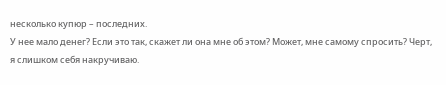несколько купюр – последних.
У нее мало денег? Если это так, скажет ли она мне об этом? Может, мне самому спросить? Черт, я слишком себя накручиваю.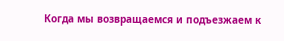Когда мы возвращаемся и подъезжаем к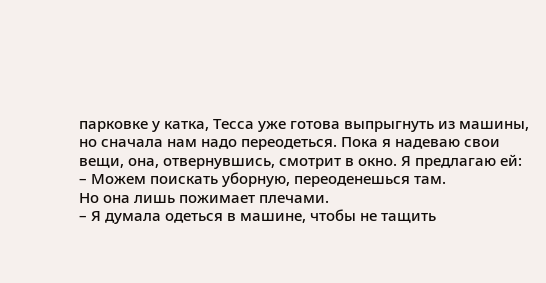парковке у катка, Тесса уже готова выпрыгнуть из машины, но сначала нам надо переодеться. Пока я надеваю свои вещи, она, отвернувшись, смотрит в окно. Я предлагаю ей:
– Можем поискать уборную, переоденешься там.
Но она лишь пожимает плечами.
– Я думала одеться в машине, чтобы не тащить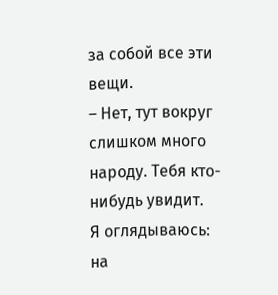за собой все эти вещи.
– Нет, тут вокруг слишком много народу. Тебя кто-нибудь увидит.
Я оглядываюсь: на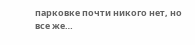парковке почти никого нет, но все же…